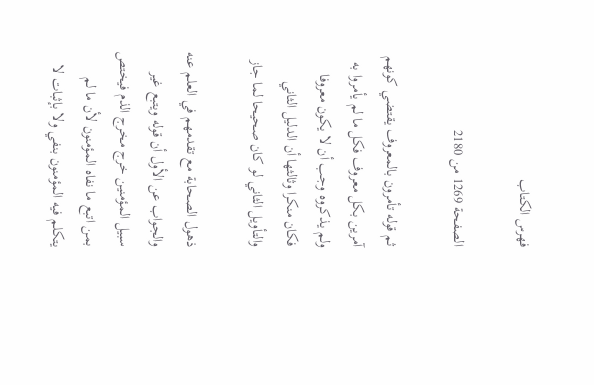فهرس الكتاب

الصفحة 1269 من 2180

ثم قوله تأمرون بالمعروف يقتضي كونهم آمرين بكل معروف فكل ما لم يأمروا به ولم يذكروه وجب أن لا يكون معروفا فكان منكرا وثالثها أن الدليل الثاني والتأويل الثاني لو كان صحيحا لما جاز

ذهول الصحابة مع تقدمهم في العلم عنه والجواب عن الأول أن قوله ويتبع غير سبيل المؤمنين خرج مخرج الذم فيختص بمن اتبع ما نفاه المؤمنون لأن ما لم يتكلم فيه المؤمنون بنفي ولا بإثبات لا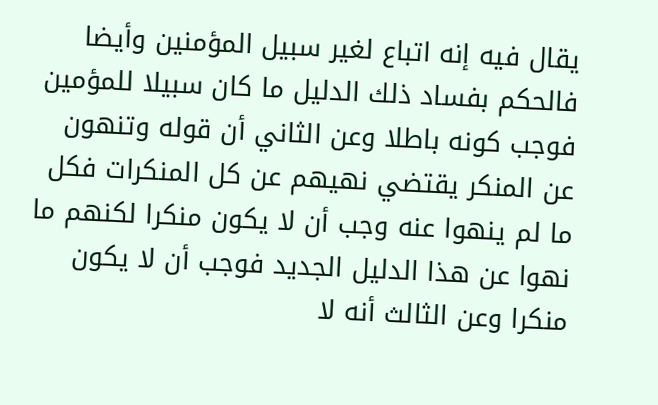يقال فيه إنه اتباع لغير سبيل المؤمنين وأيضا فالحكم بفساد ذلك الدليل ما كان سبيلا للمؤمين فوجب كونه باطلا وعن الثاني أن قوله وتنهون عن المنكر يقتضي نهيهم عن كل المنكرات فكل ما لم ينهوا عنه وجب أن لا يكون منكرا لكنهم ما نهوا عن هذا الدليل الجديد فوجب أن لا يكون منكرا وعن الثالث أنه لا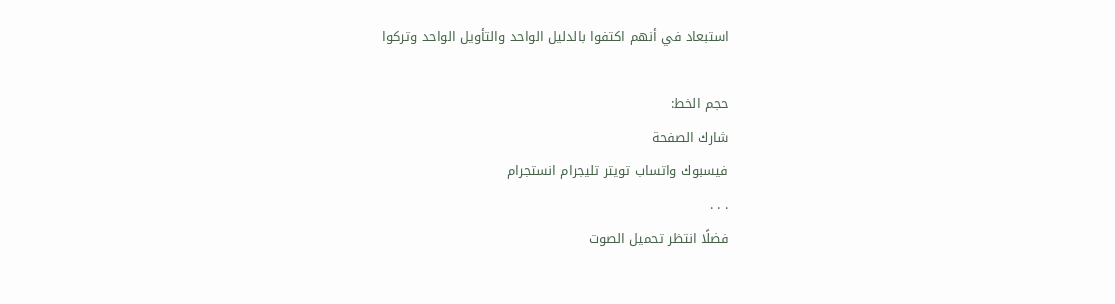استبعاد في أنهم اكتفوا بالدليل الواحد والتأويل الواحد وتركوا

حجم الخط:
شارك الصفحة
فيسبوك واتساب تويتر تليجرام انستجرام
. . .
فضلًا انتظر تحميل الصوت